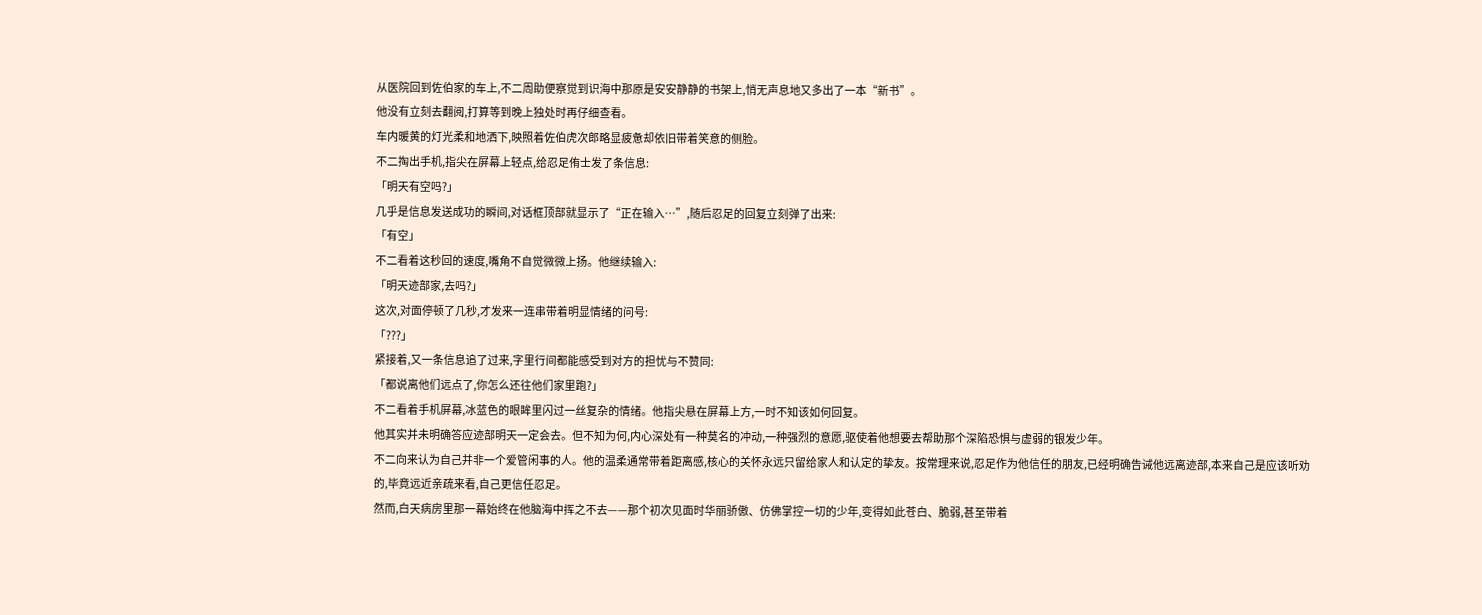从医院回到佐伯家的车上,不二周助便察觉到识海中那原是安安静静的书架上,悄无声息地又多出了一本“新书”。
他没有立刻去翻阅,打算等到晚上独处时再仔细查看。
车内暖黄的灯光柔和地洒下,映照着佐伯虎次郎略显疲惫却依旧带着笑意的侧脸。
不二掏出手机,指尖在屏幕上轻点,给忍足侑士发了条信息:
「明天有空吗?」
几乎是信息发送成功的瞬间,对话框顶部就显示了“正在输入…”,随后忍足的回复立刻弹了出来:
「有空」
不二看着这秒回的速度,嘴角不自觉微微上扬。他继续输入:
「明天迹部家,去吗?」
这次,对面停顿了几秒,才发来一连串带着明显情绪的问号:
「???」
紧接着,又一条信息追了过来,字里行间都能感受到对方的担忧与不赞同:
「都说离他们远点了,你怎么还往他们家里跑?」
不二看着手机屏幕,冰蓝色的眼眸里闪过一丝复杂的情绪。他指尖悬在屏幕上方,一时不知该如何回复。
他其实并未明确答应迹部明天一定会去。但不知为何,内心深处有一种莫名的冲动,一种强烈的意愿,驱使着他想要去帮助那个深陷恐惧与虚弱的银发少年。
不二向来认为自己并非一个爱管闲事的人。他的温柔通常带着距离感,核心的关怀永远只留给家人和认定的挚友。按常理来说,忍足作为他信任的朋友,已经明确告诫他远离迹部,本来自己是应该听劝的,毕竟远近亲疏来看,自己更信任忍足。
然而,白天病房里那一幕始终在他脑海中挥之不去——那个初次见面时华丽骄傲、仿佛掌控一切的少年,变得如此苍白、脆弱,甚至带着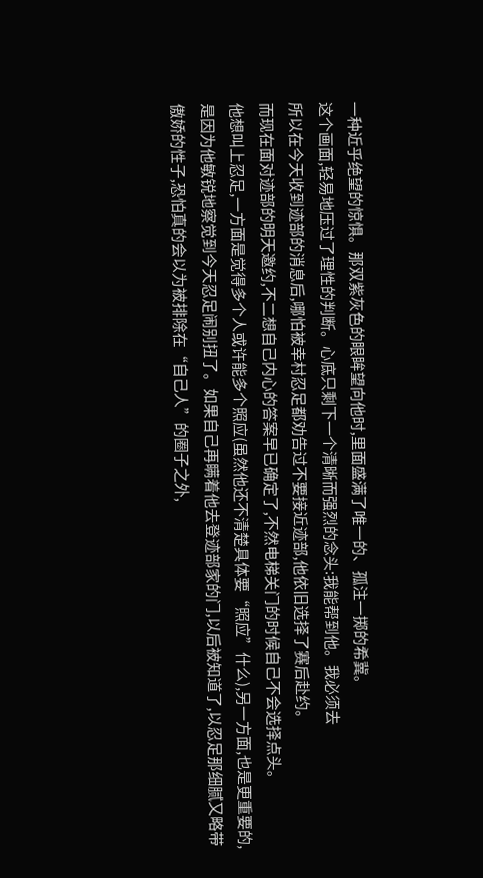一种近乎绝望的惊惧。那双紫灰色的眼眸望向他时,里面盛满了唯一的、孤注一掷的希冀。
这个画面,轻易地压过了理性的判断。心底只剩下一个清晰而强烈的念头:我能帮到他。我必须去
所以在今天收到迹部的消息后,哪怕被幸村忍足都劝告过不要接近迹部,他依旧选择了赛后赴约。
而现在面对迹部的明天邀约,不二想自己内心的答案早已确定了,不然电梯关门的时候自己不会选择点头。
他想叫上忍足,一方面是觉得多个人或许能多个照应(虽然他还不清楚具体要“照应”什么),另一方面,也是更重要的,是因为他敏锐地察觉到今天忍足闹别扭了。如果自己再瞒着他去登迹部家的门,以后被知道了,以忍足那细腻又略带傲娇的性子,恐怕真的会以为被排除在“自己人”的圈子之外,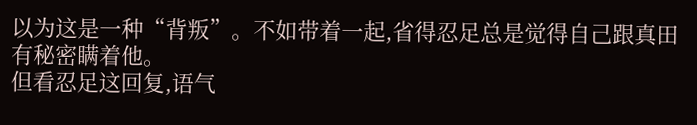以为这是一种“背叛”。不如带着一起,省得忍足总是觉得自己跟真田有秘密瞒着他。
但看忍足这回复,语气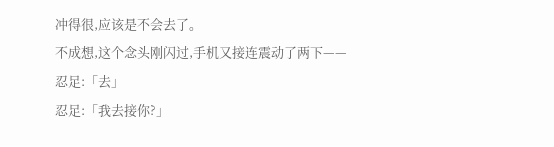冲得很,应该是不会去了。
不成想,这个念头刚闪过,手机又接连震动了两下——
忍足:「去」
忍足:「我去接你?」